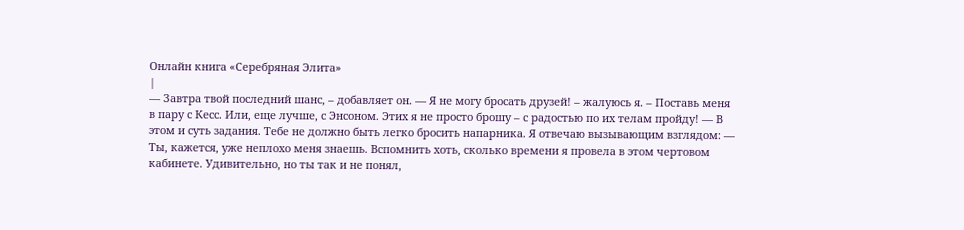Онлайн книга «Серебряная Элита»
|
— Завтра твой последний шанс, – добавляет он. — Я не могу бросать друзей! – жалуюсь я. – Поставь меня в пару с Кесс. Или, еще лучше, с Энсоном. Этих я не просто брошу – с радостью по их телам пройду! — В этом и суть задания. Тебе не должно быть легко бросить напарника. Я отвечаю вызывающим взглядом: — Ты, кажется, уже неплохо меня знаешь. Вспомнить хоть, сколько времени я провела в этом чертовом кабинете. Удивительно, но ты так и не понял,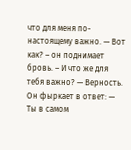что для меня по-настоящему важно. — Вот как? – он поднимает бровь. – И что же для тебя важно? — Верность. Он фыркает в ответ: — Ты в самом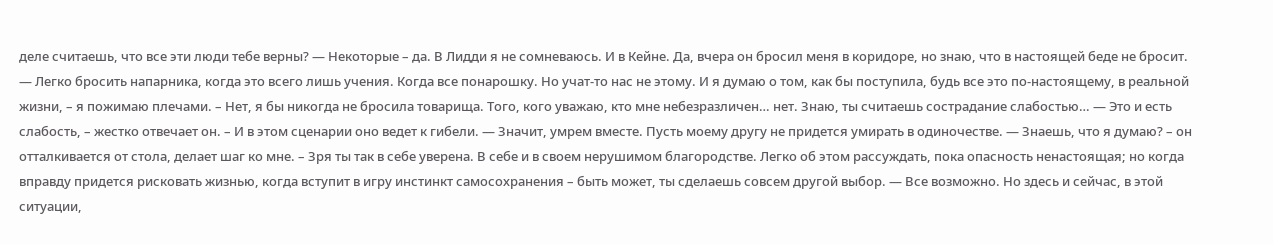деле считаешь, что все эти люди тебе верны? — Некоторые – да. В Лидди я не сомневаюсь. И в Кейне. Да, вчера он бросил меня в коридоре, но знаю, что в настоящей беде не бросит. — Легко бросить напарника, когда это всего лишь учения. Когда все понарошку. Но учат-то нас не этому. И я думаю о том, как бы поступила, будь все это по-настоящему, в реальной жизни, – я пожимаю плечами. – Нет, я бы никогда не бросила товарища. Того, кого уважаю, кто мне небезразличен… нет. Знаю, ты считаешь сострадание слабостью… — Это и есть слабость, – жестко отвечает он. – И в этом сценарии оно ведет к гибели. — Значит, умрем вместе. Пусть моему другу не придется умирать в одиночестве. — Знаешь, что я думаю? – он отталкивается от стола, делает шаг ко мне. – Зря ты так в себе уверена. В себе и в своем нерушимом благородстве. Легко об этом рассуждать, пока опасность ненастоящая; но когда вправду придется рисковать жизнью, когда вступит в игру инстинкт самосохранения – быть может, ты сделаешь совсем другой выбор. — Все возможно. Но здесь и сейчас, в этой ситуации,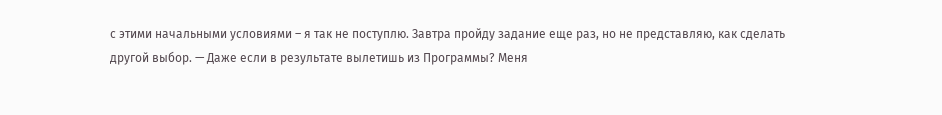с этими начальными условиями – я так не поступлю. Завтра пройду задание еще раз, но не представляю, как сделать другой выбор. — Даже если в результате вылетишь из Программы? Меня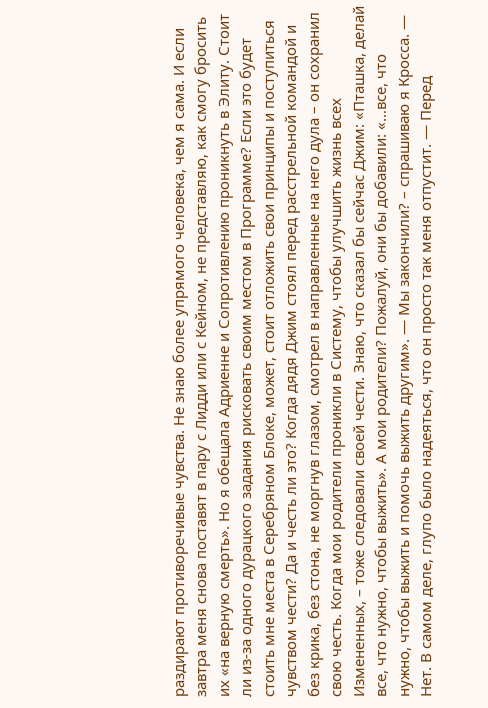раздирают противоречивые чувства. Не знаю более упрямого человека, чем я сама. И если завтра меня снова поставят в пару с Лидди или с Кейном, не представляю, как смогу бросить их «на верную смерть». Но я обещала Адриенне и Сопротивлению проникнуть в Элиту. Стоит ли из-за одного дурацкого задания рисковать своим местом в Программе? Если это будет стоить мне места в Серебряном Блоке, может, стоит отложить свои принципы и поступиться чувством чести? Да и честь ли это? Когда дядя Джим стоял перед расстрельной командой и без крика, без стона, не моргнув глазом, смотрел в направленные на него дула – он сохранил свою честь. Когда мои родители проникли в Систему, чтобы улучшить жизнь всех Измененных, – тоже следовали своей чести. Знаю, что сказал бы сейчас Джим: «Пташка, делай все, что нужно, чтобы выжить». А мои родители? Пожалуй, они бы добавили: «…все, что нужно, чтобы выжить и помочь выжить другим». — Мы закончили? – спрашиваю я Кросса. — Нет. В самом деле, глупо было надеяться, что он просто так меня отпустит. — Перед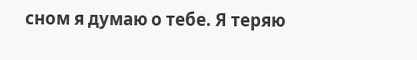сном я думаю о тебе. Я теряю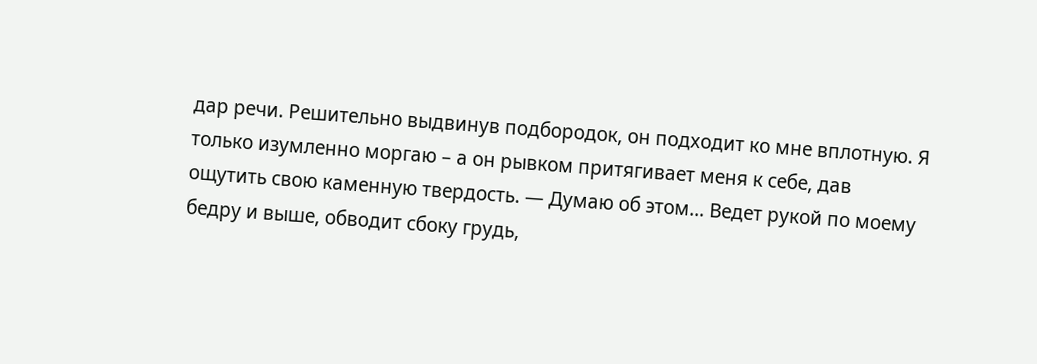дар речи. Решительно выдвинув подбородок, он подходит ко мне вплотную. Я только изумленно моргаю – а он рывком притягивает меня к себе, дав ощутить свою каменную твердость. — Думаю об этом… Ведет рукой по моему бедру и выше, обводит сбоку грудь,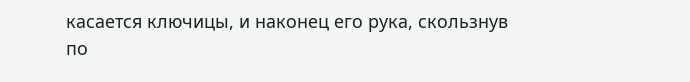касается ключицы, и наконец его рука, скользнув по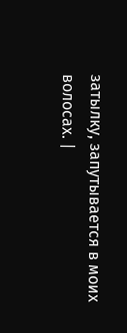затылку, запутывается в моих волосах. |